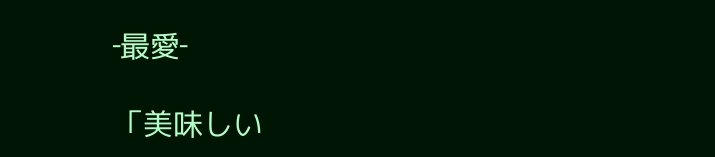‐最愛‐

「美味しい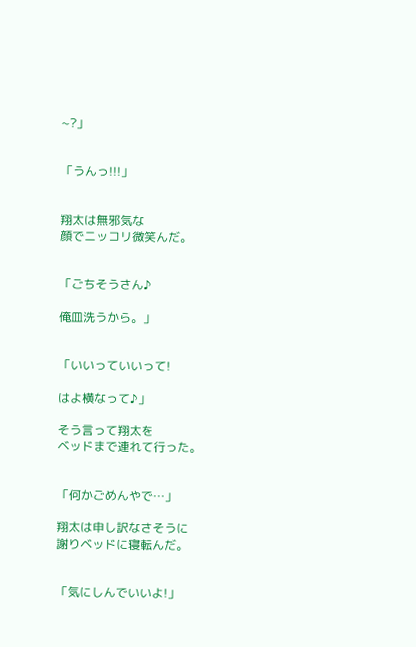~?」


「うんっ!!!」


翔太は無邪気な
顔でニッコリ微笑んだ。


「ごちそうさん♪

俺皿洗うから。」


「いいっていいって!

はよ横なって♪」

そう言って翔太を
ベッドまで連れて行った。


「何かごめんやで…」

翔太は申し訳なさそうに
謝りベッドに寝転んだ。


「気にしんでいいよ!」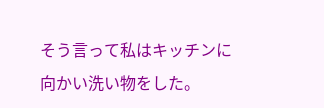そう言って私はキッチンに
向かい洗い物をした。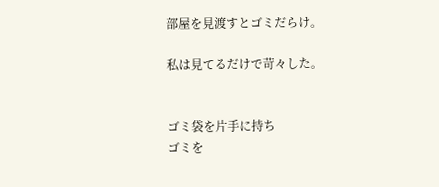部屋を見渡すとゴミだらけ。

私は見てるだけで苛々した。


ゴミ袋を片手に持ち
ゴミを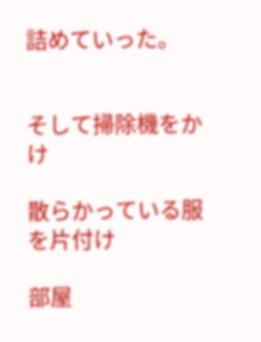詰めていった。


そして掃除機をかけ

散らかっている服を片付け

部屋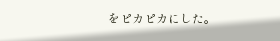をピカピカにした。